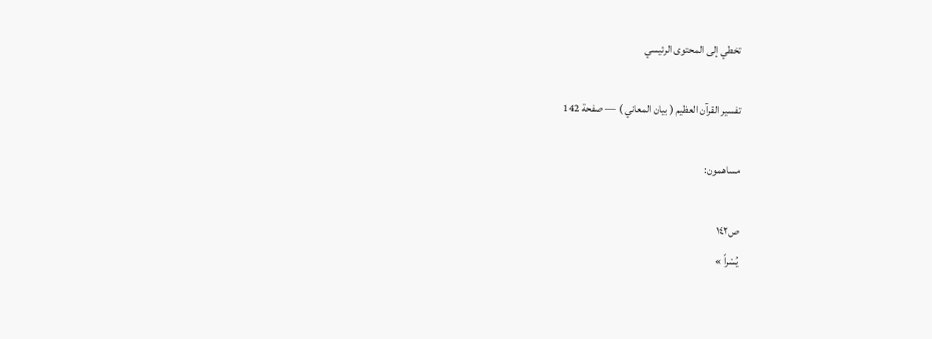تخطي إلى المحتوى الرئيسي

تفسير القرآن العظيم ( بيان المعاني ) — صفحة 142

مساهمون:

ص١٤٢
يُسْراً »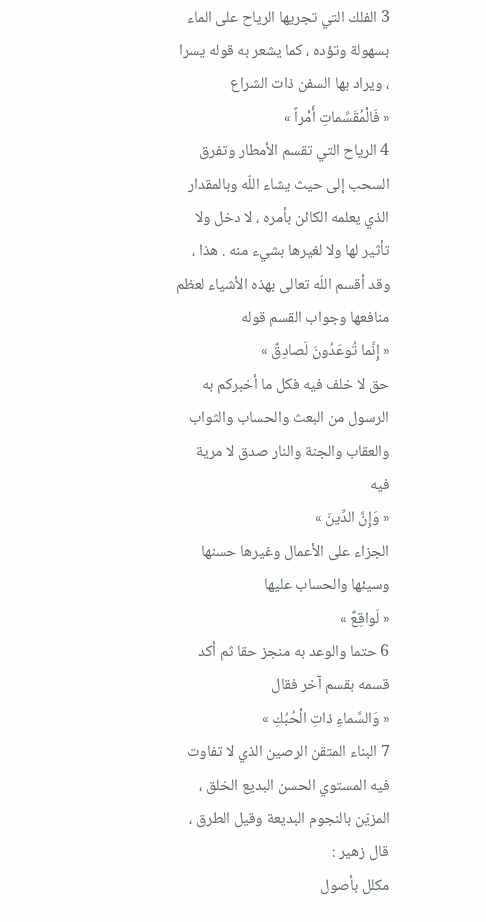3 الفلك التي تجريها الرياح على الماء بسهولة وتؤده ، كما يشعر به قوله يسرا ، ويراد بها السفن ذات الشراع
« فَالْمُقَسِّماتِ أَمْراً »
4 الرياح التي تقسم الأمطار وتفرق السحب إلى حيث يشاء اللّه وبالمقدار الذي يعلمه الكائن بأمره ، لا دخل ولا تأثير لها ولا لغيرها بشيء منه . هذا ، وقد أقسم اللّه تعالى بهذه الأشياء لعظم منافعها وجواب القسم قوله
« إِنَّما تُوعَدُونَ لَصادِقٌ »
حق لا خلف فيه فكل ما أخبركم به الرسول من البعث والحساب والثواب والعقاب والجنة والنار صدق لا مرية فيه
« وَإِنَّ الدِّينَ »
الجزاء على الأعمال وغيرها حسنها وسيئها والحساب عليها
« لَواقِعٌ »
6 حتما والوعد به منجز حقا ثم أكد قسمه بقسم آخر فقال
« وَالسَّماءِ ذاتِ الْحُبُكِ »
7 البناء المتقن الرصين الذي لا تفاوت فيه المستوي الحسن البديع الخلق ، المزيّن بالنجوم البديعة وقيل الطرق ، قال زهير :
مكلل بأصول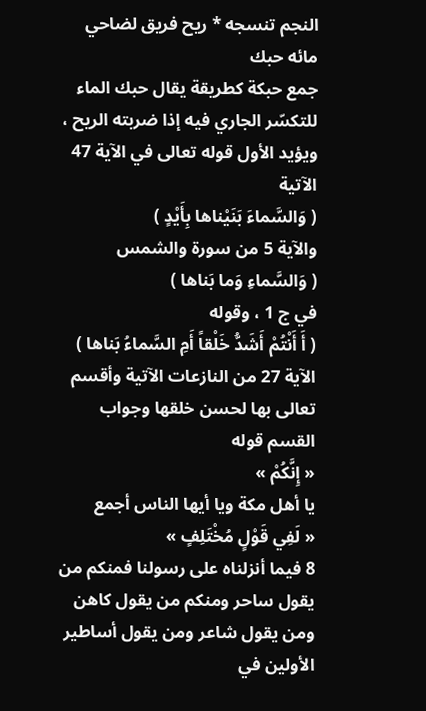النجم تنسجه * ريح فريق لضاحي مائه حبك
جمع حبكة كطريقة يقال حبك الماء للتكسّر الجاري فيه إذا ضربته الريح ، ويؤيد الأول قوله تعالى في الآية 47 الآتية
( وَالسَّماءَ بَنَيْناها بِأَيْدٍ )
والآية 5 من سورة والشمس
( وَالسَّماءِ وَما بَناها )
في ج 1 ، وقوله
( أَ أَنْتُمْ أَشَدُّ خَلْقاً أَمِ السَّماءُ بَناها )
الآية 27 من النازعات الآتية وأقسم تعالى بها لحسن خلقها وجواب القسم قوله
« إِنَّكُمْ »
يا أهل مكة ويا أيها الناس أجمع
« لَفِي قَوْلٍ مُخْتَلِفٍ »
8 فيما أنزلناه على رسولنا فمنكم من يقول ساحر ومنكم من يقول كاهن ومن يقول شاعر ومن يقول أساطير الأولين في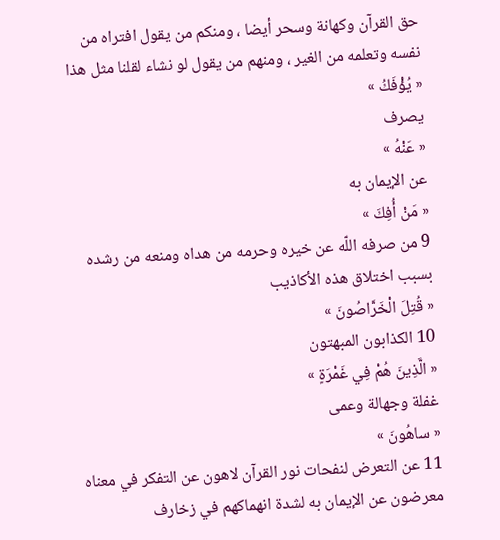حق القرآن وكهانة وسحر أيضا ، ومنكم من يقول افتراه من نفسه وتعلمه من الغير ، ومنهم من يقول لو نشاء لقلنا مثل هذا
« يُؤْفَكُ »
يصرف
« عَنْهُ »
عن الإيمان به
« مَنْ أُفِكَ »
9 من صرفه اللّه عن خيره وحرمه من هداه ومنعه من رشده بسبب اختلاق هذه الأكاذيب
« قُتِلَ الْخَرَّاصُونَ »
10 الكذابون المبهتون
« الَّذِينَ هُمْ فِي غَمْرَةٍ »
غفلة وجهالة وعمى
« ساهُونَ »
11 عن التعرض لنفحات نور القرآن لاهون عن التفكر في معناه معرضون عن الإيمان به لشدة انهماكهم في زخارف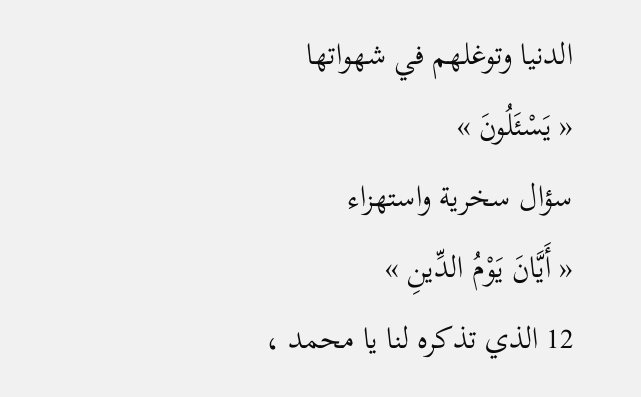الدنيا وتوغلهم في شهواتها
« يَسْئَلُونَ »
سؤال سخرية واستهزاء
« أَيَّانَ يَوْمُ الدِّينِ »
12 الذي تذكره لنا يا محمد ،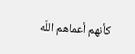كأنهم أعماهم اللّه